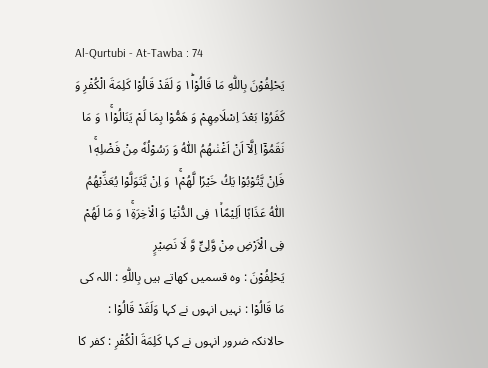Al-Qurtubi - At-Tawba : 74
یَحْلِفُوْنَ بِاللّٰهِ مَا قَالُوْا١ؕ وَ لَقَدْ قَالُوْا كَلِمَةَ الْكُفْرِ وَ كَفَرُوْا بَعْدَ اِسْلَامِهِمْ وَ هَمُّوْا بِمَا لَمْ یَنَالُوْا١ۚ وَ مَا نَقَمُوْۤا اِلَّاۤ اَنْ اَغْنٰىهُمُ اللّٰهُ وَ رَسُوْلُهٗ مِنْ فَضْلِهٖ١ۚ فَاِنْ یَّتُوْبُوْا یَكُ خَیْرًا لَّهُمْ١ۚ وَ اِنْ یَّتَوَلَّوْا یُعَذِّبْهُمُ اللّٰهُ عَذَابًا اَلِیْمًا١ۙ فِی الدُّنْیَا وَ الْاٰخِرَةِ١ۚ وَ مَا لَهُمْ فِی الْاَرْضِ مِنْ وَّلِیٍّ وَّ لَا نَصِیْرٍ
يَحْلِفُوْنَ : وہ قسمیں کھاتے ہیں بِاللّٰهِ : اللہ کی مَا قَالُوْا : نہیں انہوں نے کہا وَلَقَدْ قَالُوْا : حالانکہ ضرور انہوں نے کہا كَلِمَةَ الْكُفْرِ : کفر کا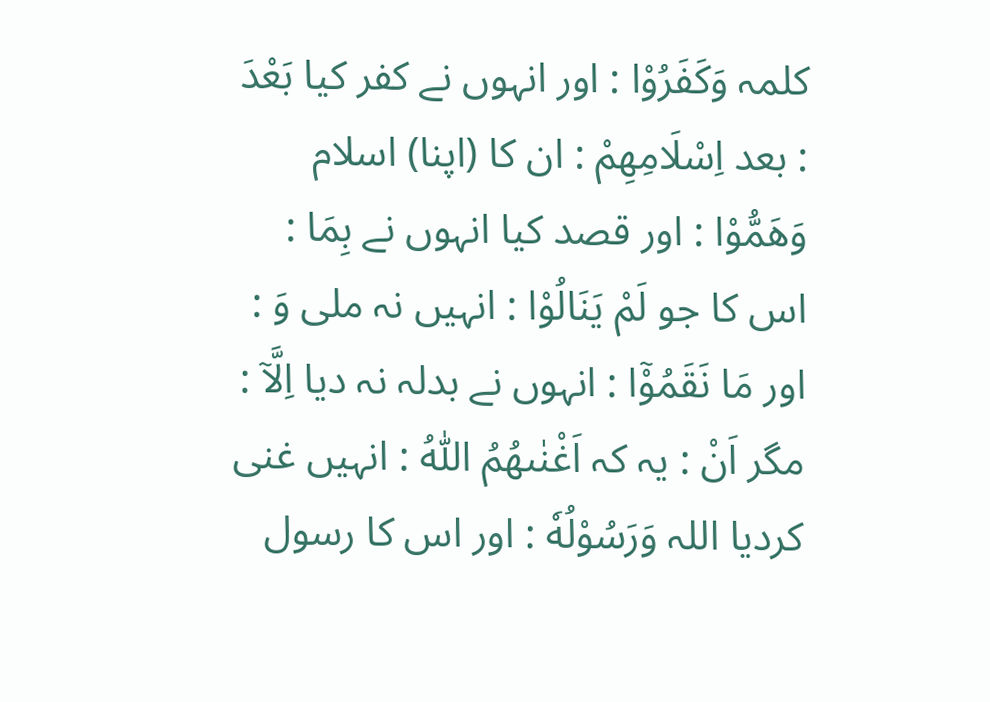کلمہ وَكَفَرُوْا : اور انہوں نے کفر کیا بَعْدَ : بعد اِسْلَامِهِمْ : ان کا (اپنا) اسلام وَهَمُّوْا : اور قصد کیا انہوں نے بِمَا : اس کا جو لَمْ يَنَالُوْا : انہیں نہ ملی وَ : اور مَا نَقَمُوْٓا : انہوں نے بدلہ نہ دیا اِلَّآ : مگر اَنْ : یہ کہ اَغْنٰىهُمُ اللّٰهُ : انہیں غنی کردیا اللہ وَرَسُوْلُهٗ : اور اس کا رسول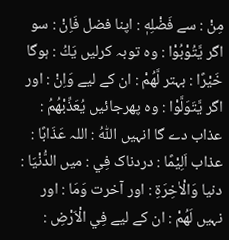مِنْ : سے فَضْلِهٖ : اپنا فضل فَاِنْ : سو اگر يَّتُوْبُوْا : وہ توبہ کرلیں يَكُ : ہوگا خَيْرًا : بہتر لَّهُمْ : ان کے لیے وَاِنْ : اور اگر يَّتَوَلَّوْا : وہ پھرجائیں يُعَذِّبْهُمُ : عذاب دے گا انہیں اللّٰهُ : اللہ عَذَابًا : عذاب اَلِيْمًا : دردناک فِي : میں الدُّنْيَا : دنیا وَالْاٰخِرَةِ : اور آخرت وَمَا : اور نہیں لَهُمْ : ان کے لیے فِي الْاَرْضِ :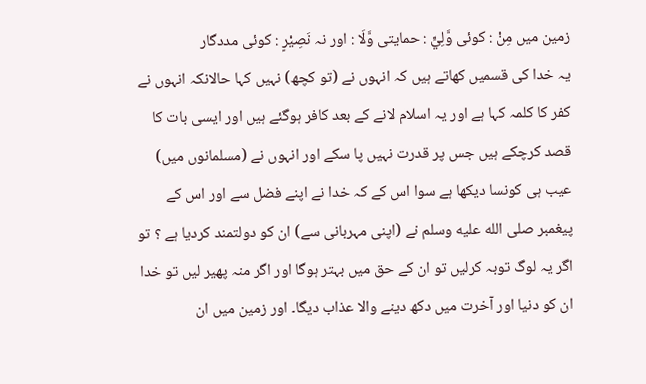زمین میں مِنْ : کوئی وَّلِيٍّ : حمایتی وَّلَا : اور نہ نَصِيْرٍ : کوئی مددگار
یہ خدا کی قسمیں کھاتے ہیں کہ انہوں نے (تو کچھ) نہیں کہا حالانکہ انہوں نے کفر کا کلمہ کہا ہے اور یہ اسلام لانے کے بعد کافر ہوگئے ہیں اور ایسی بات کا قصد کرچکے ہیں جس پر قدرت نہیں پا سکے اور انہوں نے (مسلمانوں میں) عیب ہی کونسا دیکھا ہے سوا اس کے کہ خدا نے اپنے فضل سے اور اس کے پیغمبر صلى الله عليه وسلم نے (اپنی مہربانی سے) ان کو دولتمند کردیا ہے ؟ تو اگر یہ لوگ توبہ کرلیں تو ان کے حق میں بہتر ہوگا اور اگر منہ پھیر لیں تو خدا ان کو دنیا اور آخرت میں دکھ دینے والا عذاب دیگا۔ اور زمین میں ان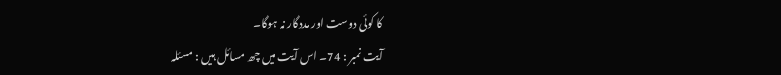کا کوئی دوست اور مددگار نہ ہوگا۔
آیت نمبر : 74۔ اس آیت میں چھ مسائل ہیں : مسئلہ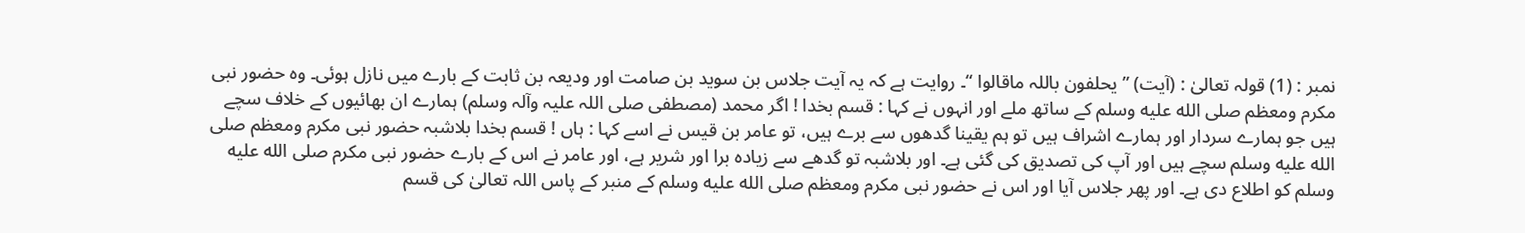نمبر : (1) قولہ تعالیٰ : (آیت) ” یحلفون باللہ ماقالوا “۔ روایت ہے کہ یہ آیت جلاس بن سوید بن صامت اور ودیعہ بن ثابت کے بارے میں نازل ہوئی۔ وہ حضور نبی مکرم ومعظم صلى الله عليه وسلم کے ساتھ ملے اور انہوں نے کہا : قسم بخدا ! اگر محمد (مصطفی صلی اللہ علیہ وآلہ وسلم) ہمارے ان بھائیوں کے خلاف سچے ہیں جو ہمارے سردار اور ہمارے اشراف ہیں تو ہم یقینا گدھوں سے برے ہیں، تو عامر بن قیس نے اسے کہا : ہاں ! قسم بخدا بلاشبہ حضور نبی مکرم ومعظم صلى الله عليه وسلم سچے ہیں اور آپ کی تصدیق کی گئی ہے۔ اور بلاشبہ تو گدھے سے زیادہ برا اور شریر ہے، اور عامر نے اس کے بارے حضور نبی مکرم صلى الله عليه وسلم کو اطلاع دی ہے۔ اور پھر جلاس آیا اور اس نے حضور نبی مکرم ومعظم صلى الله عليه وسلم کے منبر کے پاس اللہ تعالیٰ کی قسم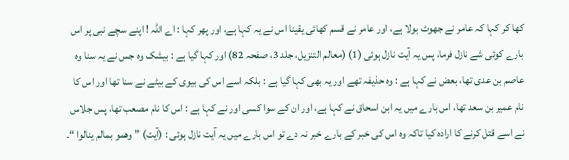کھا کر کہا کہ عامر نے جھوٹ بولا ہے، اور عامر نے قسم کھائی یقینا اس نے یہ کہا ہے، اور پھر کہا : اے اللہ ! اپنے سچے نبی پر اس بارے کوئی شے نازل فرما، پس یہ آیت نازل ہوئی (1) (معالم التنزیل، جلد 3، صفحہ 82) اور کہا گیا ہے : بیشک وہ جس نے یہ سنا وہ عاصم بن عدی تھا، بعض نے کہا ہے : وہ حذیفہ تھے اور یہ بھی کہا گیا ہے : بلکہ اسے اس کی بیوی کے بیٹے نے سنا تھا اور اس کا نام عمیر بن سعد تھا، اس بارے میں یہ ابن اسحاق نے کہا ہے، اور ان کے سوا کسی اور نے کہا ہے : اس کا نام مصعب تھا، پس جلاس نے اسے قتل کرنے کا ارادہ کیا تاکہ وہ اس کی خبر کے بارے خبر نہ دے تو اس بارے میں یہ آیت نازل ہوئی : (آیت) ” وھمو بمالم ینالوا “۔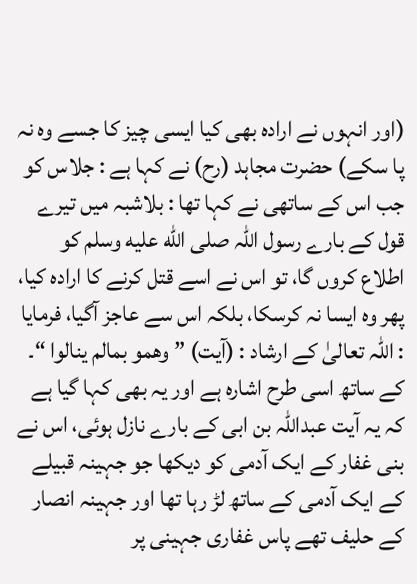(اور انہوں نے ارادہ بھی کیا ایسی چیز کا جسے وہ نہ پا سکے) حضرت مجاہد (رح) نے کہا ہے : جلاس کو جب اس کے ساتھی نے کہا تھا : بلاشبہ میں تیرے قول کے بارے رسول اللہ صلى الله عليه وسلم کو اطلاع کروں گا، تو اس نے اسے قتل کرنے کا ارادہ کیا، پھر وہ ایسا نہ کرسکا، بلکہ اس سے عاجز آگیا، فرمایا : اللہ تعالیٰ کے ارشاد : (آیت) ” وھمو بمالم ینالوا “۔ کے ساتھ اسی طرح اشارہ ہے اور یہ بھی کہا گیا ہے کہ یہ آیت عبداللہ بن ابی کے بارے نازل ہوئی، اس نے بنی غفار کے ایک آدمی کو دیکھا جو جہینہ قبیلے کے ایک آدمی کے ساتھ لڑ رہا تھا اور جہینہ انصار کے حلیف تھے پاس غفاری جہینی پر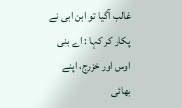غالب آگیا تو ابن ابی نے پکار کر کہا : اے بنی اوس اور خزرج، اپنے بھائی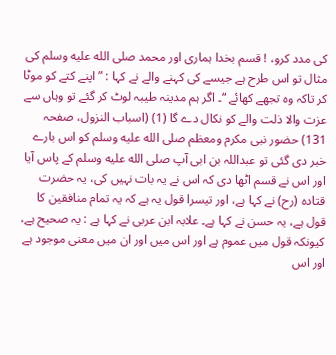کی مدد کرو، ! قسم بخدا ہماری اور محمد صلى الله عليه وسلم کی مثال تو اس طرح ہے جیسے کی کہنے والے نے کہا : ” اپنے کتے کو موٹا کر تاکہ وہ تجھے کھائے “۔ اگر ہم مدینہ طیبہ لوٹ کر گئے تو وہاں سے عزت والا ذلت والے کو نکال دے گا (1) (اسباب النزول، صفحہ 131) حضور نبی مکرم ومعظم صلى الله عليه وسلم کو اس بارے خبر دی گئی تو عبداللہ بن ابی آپ صلى الله عليه وسلم کے پاس آیا اور اس نے قسم اٹھا دی کہ اس نے یہ بات نہیں کی، یہ حضرت قتادہ (رح) نے کہا ہے، اور تیسرا قول یہ ہے کہ یہ تمام منافقین کا قول ہے، یہ حسن نے کہا ہے۔ علابہ ابن عربی نے کہا ہے : یہ صحیح ہے، کیونکہ قول میں عموم ہے اور اس میں اور ان میں معنی موجود ہے اور اس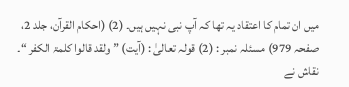میں ان تمام کا اعتقاد یہ تھا کہ آپ نبی نہیں ہیں۔ (2) (احکام القرآن، جلد 2، صفحہ 979) مسئلہ نمبر : (2) قولہ تعالیٰ : (آیت) ” ولقد قالوا کلمۃ الکفر “۔ نقاش نے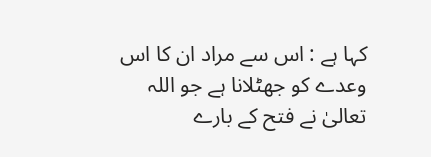کہا ہے : اس سے مراد ان کا اس وعدے کو جھٹلانا ہے جو اللہ تعالیٰ نے فتح کے بارے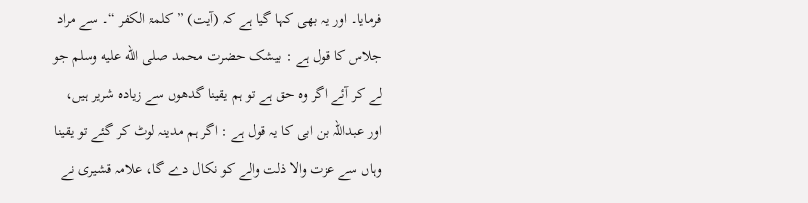فرمایا۔ اور یہ بھی کہا گیا ہے کہ (آیت) ” کلمۃ الکفر “۔ سے مراد جلاس کا قول ہے : بیشک حضرت محمد صلى الله عليه وسلم جو لے کر آئے اگر وہ حق ہے تو ہم یقینا گدھوں سے زیادہ شریر ہیں، اور عبداللہ بن ابی کا یہ قول ہے : اگر ہم مدینہ لوٹ کر گئے تو یقینا وہاں سے عزت والا ذلت والے کو نکال دے گا، علامہ قشیری نے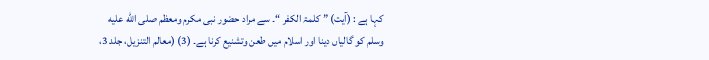کہا ہے : (آیت) ” کلمۃ الکفر “۔ سے مراد حضور نبی مکرم ومعظم صلى الله عليه وسلم کو گالیاں دینا اور اسلام میں طعن وتشنیع کرنا ہے۔ (3) (معالم التنزیل، جلد 3،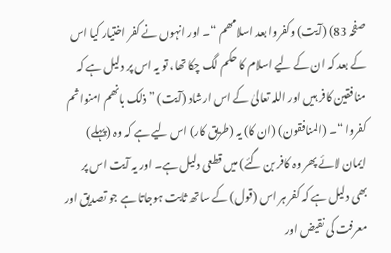صفحہ 83) (آیت) وکفروا بعد اسلامھم “۔ اور انہوں نے کفر اختیار کیا اس کے بعد کہ ان کے لیے اسلام کا حکم لگ چکا تھا، تو یہ اس پر دلیل ہے کہ منافقین کافر ہیں اور اللہ تعالیٰ کے اس ارشاد (آیت) ” ذلک بانھم امنوا ثم کفروا “۔ (المنافقون) (ان کا) یہ (طریق کار) اس لیے ہے کہ وہ (پہلے) ایمان لائے پھر وہ کافر بن گئے) میں قطعی دلیل ہے۔ اور یہ آیت اس پر بھی دلیل ہے کہ کفر ہر اس (قول) کے ساتھ ثابت ہوجاتا ہے جو تصدیق اور معرفت کی نقیض اور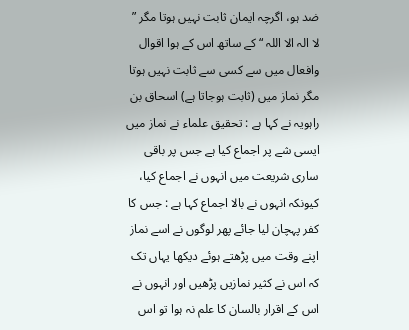ضد ہو، اگرچہ ایمان ثابت نہیں ہوتا مگر ” لا الہ الا اللہ “ کے ساتھ اس کے ہوا اقوال وافعال میں سے کسی سے ثابت نہیں ہوتا مگر نماز میں (ثابت ہوجاتا ہے) اسحاق بن راہویہ نے کہا ہے : تحقیق علماء نے نماز میں ایسی شے پر اجماع کیا ہے جس پر باقی ساری شریعت میں انہوں نے اجماع کیا، کیونکہ انہوں نے بالا اجماع کہا ہے : جس کا کفر پہچان لیا جائے پھر لوگوں نے اسے نماز اپنے وقت میں پڑھتے ہوئے دیکھا یہاں تک کہ اس نے کثیر نمازیں پڑھیں اور انہوں نے اس کے اقرار بالسان کا علم نہ ہوا تو اس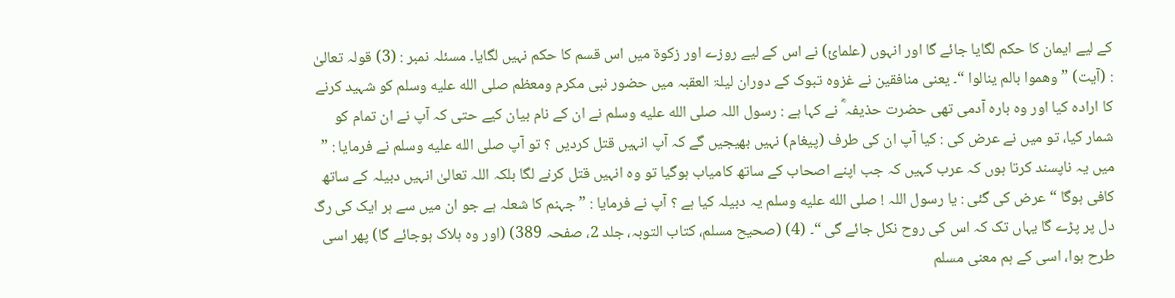کے لیے ایمان کا حکم لگایا جائے گا اور انہوں (علمائ) نے اس کے لیے روزے اور زکوۃ میں اس قسم کا حکم نہیں لگایا۔ مسئلہ نمبر : (3) قولہ تعالیٰ : (آیت) ” وھموا بالم ینالوا “۔ یعنی منافقین نے غزوہ تبوک کے دوران لیلۃ العقبہ میں حضور نبی مکرم ومعظم صلى الله عليه وسلم کو شہید کرنے کا ارادہ کیا اور وہ بارہ آدمی تھی حضرت حذیفہ ؓ نے کہا ہے : رسول اللہ صلى الله عليه وسلم نے ان کے نام بیان کیے حتی کہ آپ نے ان تمام کو شمار کیا، تو میں نے عرض کی : کیا آپ ان کی طرف (پیغام) نہیں بھیجیں گے کہ آپ انہیں قتل کردیں ؟ تو آپ صلى الله عليه وسلم نے فرمایا : ” میں یہ ناپسند کرتا ہوں کہ عرب کہیں کہ جب اپنے اصحاب کے ساتھ کامیاب ہوگیا تو وہ انہیں قتل کرنے لگا بلکہ اللہ تعالیٰ انہیں دبیلہ کے ساتھ کافی ہوگا “ عرض کی گئی : یا رسول اللہ ! صلى الله عليه وسلم یہ دبیلہ کیا ہے ؟ آپ نے فرمایا : ” جہنم کا شعلہ ہے جو ان میں سے ہر ایک کی رگ دل پر پڑے گا یہاں تک کہ اس کی روح نکل جائے گی “۔ (4) (صحیح مسلم، کتاب التوبہ، جلد 2، صفحہ 389) (اور وہ ہلاک ہوجائے گا) پھر اسی طرح ہوا، اسی کے ہم معنی مسلم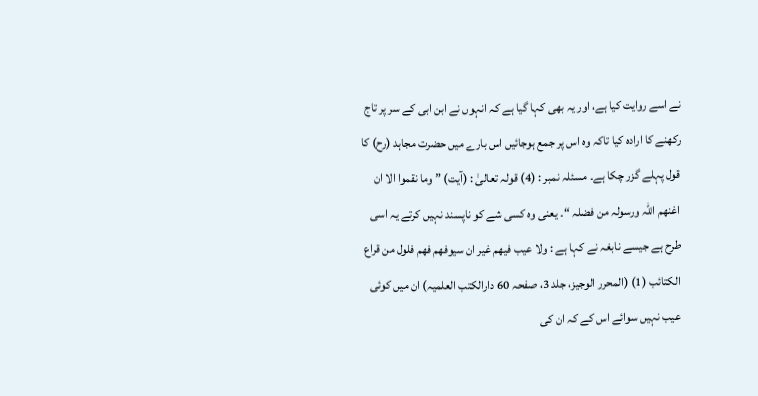نے اسے روایت کیا ہے، اور یہ بھی کہا گیا ہے کہ انہوں نے ابن ابی کے سر پر تاج رکھنے کا ارادہ کیا تاکہ وہ اس پر جمع ہوجائیں اس بارے میں حضرت مجاہد (رح) کا قول پہلے گزر چکا ہے۔ مسئلہ نمبر : (4) قولہ تعالیٰ : (آیت) ” وما نقموا الا ان اغنھم اللہ ورسولہ من فضلہ “۔ یعنی وہ کسی شے کو ناپسند نہیں کرتے یہ اسی طرح ہے جیسے نابغہ نے کہا ہے : ولا عیب فیھم غیر ان سیوفھم فھم فلول من قراع الکتائب (1) (المحرر الوجیز، جلد 3، صفحہ 60 دارالکتب العلمیہ) ان میں کوئی عیب نہیں سوائے اس کے کہ ان کی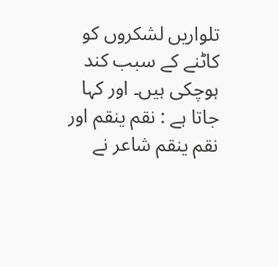تلواریں لشکروں کو کاٹنے کے سبب کند ہوچکی ہیں۔ اور کہا جاتا ہے : نقم ینقم اور نقم ینقم شاعر نے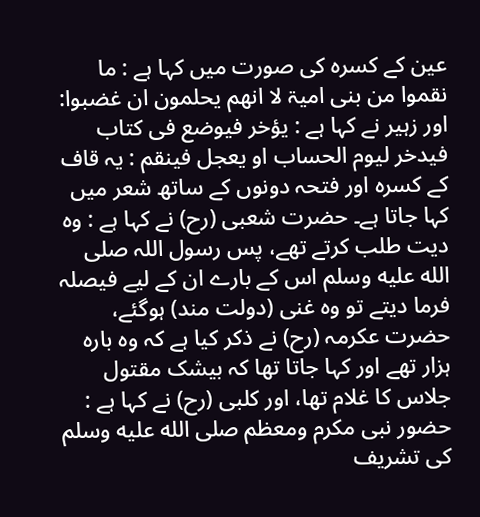عین کے کسرہ کی صورت میں کہا ہے : ما نقموا من بنی امیۃ لا انھم یحلمون ان غضبوا: اور زہیر نے کہا ہے : یؤخر فیوضع فی کتاب فیدخر لیوم الحساب او یعجل فینقم : یہ قاف کے کسرہ اور فتحہ دونوں کے ساتھ شعر میں کہا جاتا ہے۔ حضرت شعبی (رح) نے کہا ہے : وہ دیت طلب کرتے تھے، پس رسول اللہ صلى الله عليه وسلم اس کے بارے ان کے لیے فیصلہ فرما دیتے تو وہ غنی (دولت مند) ہوگئے، حضرت عکرمہ (رح) نے ذکر کیا ہے کہ وہ بارہ ہزار تھے اور کہا جاتا تھا کہ بیشک مقتول جلاس کا غلام تھا، اور کلبی (رح) نے کہا ہے : حضور نبی مکرم ومعظم صلى الله عليه وسلم کی تشریف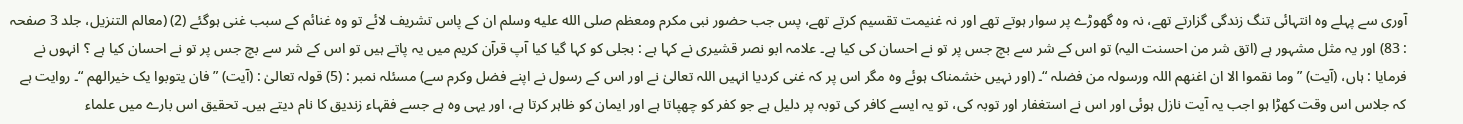آوری سے پہلے وہ انتہائی تنگ زندگی گزارتے تھے، نہ وہ گھوڑے پر سوار ہوتے تھے اور نہ غنیمت تقسیم کرتے تھے، پس جب حضور نبی مکرم ومعظم صلى الله عليه وسلم ان کے پاس تشریف لائے تو وہ غنائم کے سبب غنی ہوگئے (2) (معالم التنزیل، جلد 3 صفحہ : 83) اور یہ مثل مشہور ہے (اتق شر من احسنت الیہ) تو اس کے شر سے بچ جس پر تو نے احسان کی کیا ہے۔ علامہ ابو نصر قشیری نے کہا ہے : بجلی کو کہا گیا کیا آپ قرآن کریم میں یہ پاتے ہیں تو اس کے شر سے بچ جس پر تو نے احسان کیا ہے ؟ انہوں نے فرمایا : ہاں، (آیت) ” وما نقموا الا ان اغنھم اللہ ورسولہ من فضلہ “۔ (اور نہیں خشمناک ہوئے وہ مگر اس پر کہ غنی کردیا انہیں اللہ تعالیٰ نے اور اس کے رسول نے اپنے فضل وکرم سے) مسئلہ نمبر : (5) قولہ تعالیٰ : (آیت) ” فان یتوبوا یک خیرالھم “۔ روایت ہے کہ جلاس اس وقت کھڑا ہو اجب یہ آیت نازل ہوئی اور اس نے استغفار اور توبہ کی، تو یہ ایسے کافر کی توبہ پر دلیل ہے جو کفر کو چھپاتا ہے اور ایمان کو ظاہر کرتا ہے، اور یہی وہ ہے جسے فقہاء زندیق کا نام دیتے ہیں۔ تحقیق اس بارے میں علماء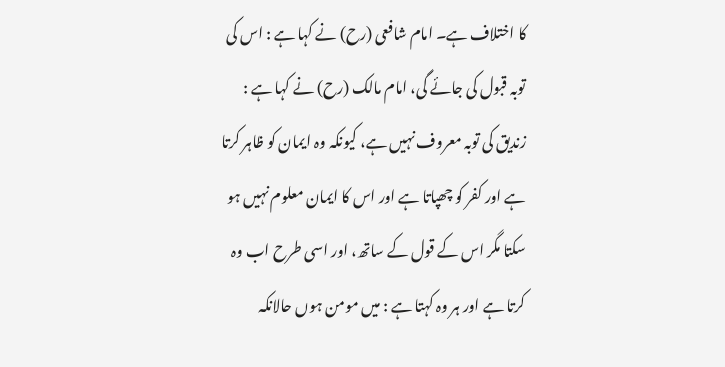کا اختلاف ہے۔ امام شافعی (رح) نے کہا ہے : اس کی توبہ قبول کی جائے گی، امام مالک (رح) نے کہا ہے : زندیق کی توبہ معروف نہیں ہے، کیونکہ وہ ایمان کو ظاہر کرتا ہے اور کفر کو چھپاتا ہے اور اس کا ایمان معلوم نہیں ہو سکتا مگر اس کے قول کے ساتھ، اور اسی طرح اب وہ کرتا ہے اور ہر وہ کہتا ہے : میں مومن ہوں حالانکہ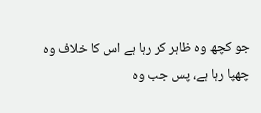جو کچھ وہ ظاہر کر رہا ہے اس کا خلاف وہ چھپا رہا ہے، پس جب وہ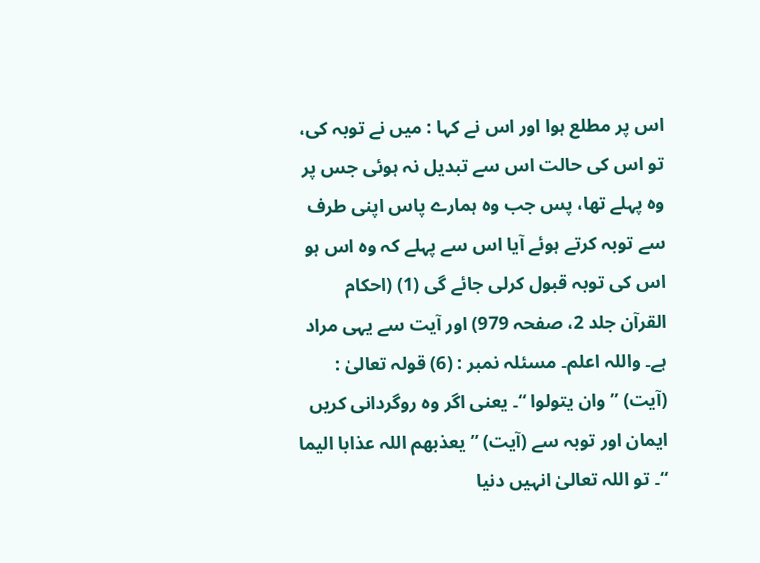اس پر مطلع ہوا اور اس نے کہا : میں نے توبہ کی، تو اس کی حالت اس سے تبدیل نہ ہوئی جس پر وہ پہلے تھا، پس جب وہ ہمارے پاس اپنی طرف سے توبہ کرتے ہوئے آیا اس سے پہلے کہ وہ اس ہو اس کی توبہ قبول کرلی جائے گی (1) (احکام القرآن جلد 2، صفحہ 979) اور آیت سے یہی مراد ہے۔ واللہ اعلم۔ مسئلہ نمبر : (6) قولہ تعالیٰ : (آیت) ” وان یتولوا “۔ یعنی اگر وہ روگردانی کریں ایمان اور توبہ سے (آیت) ” یعذبھم اللہ عذابا الیما “۔ تو اللہ تعالیٰ انہیں دنیا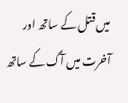میں قتل کے ساتھ اور آخرت میں آگ کے ساتھ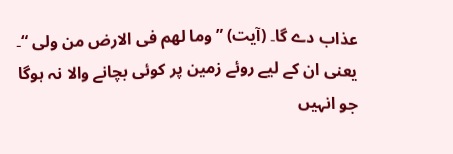عذاب دے گا۔ (آیت) ” وما لھم فی الارض من ولی “۔ یعنی ان کے لیے روئے زمین پر کوئی بچانے والا نہ ہوگا جو انہیں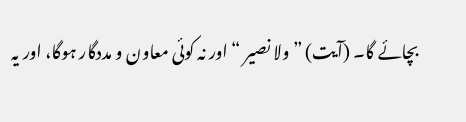بچائے گا۔ (آیت) ” ولا نصیر “ اور نہ کوئی معاون و مددگار ہوگا، اور یہ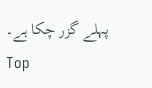پہلے گزر چکا ہے۔
Top